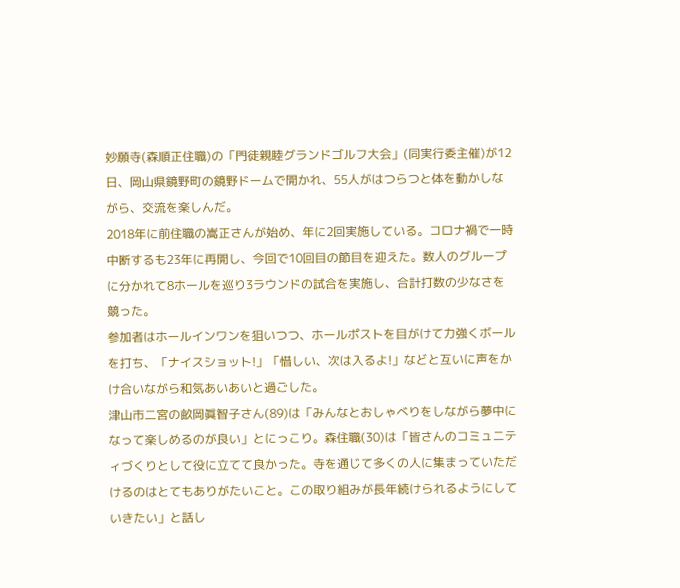妙願寺(森順正住職)の「門徒親睦グランドゴルフ大会」(同実行委主催)が12日、岡山県鏡野町の鏡野ドームで開かれ、55人がはつらつと体を動かしながら、交流を楽しんだ。
2018年に前住職の嵩正さんが始め、年に2回実施している。コロナ禍で一時中断するも23年に再開し、今回で10回目の節目を迎えた。数人のグループに分かれて8ホールを巡り3ラウンドの試合を実施し、合計打数の少なさを競った。
参加者はホールインワンを狙いつつ、ホールポストを目がけて力強くボールを打ち、「ナイスショット!」「惜しい、次は入るよ!」などと互いに声をかけ合いながら和気あいあいと過ごした。
津山市二宮の畝岡眞智子さん(89)は「みんなとおしゃべりをしながら夢中になって楽しめるのが良い」とにっこり。森住職(30)は「皆さんのコミュニティづくりとして役に立てて良かった。寺を通じて多くの人に集まっていただけるのはとてもありがたいこと。この取り組みが長年続けられるようにしていきたい」と話し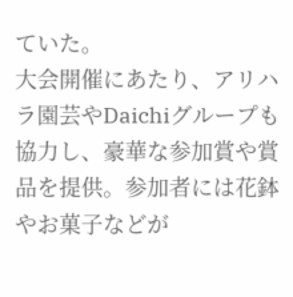ていた。
大会開催にあたり、アリハラ園芸やDaichiグループも協力し、豪華な参加賞や賞品を提供。参加者には花鉢やお菓子などが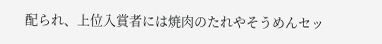配られ、上位入賞者には焼肉のたれやそうめんセッ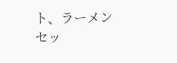ト、ラーメンセッ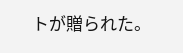トが贈られた。